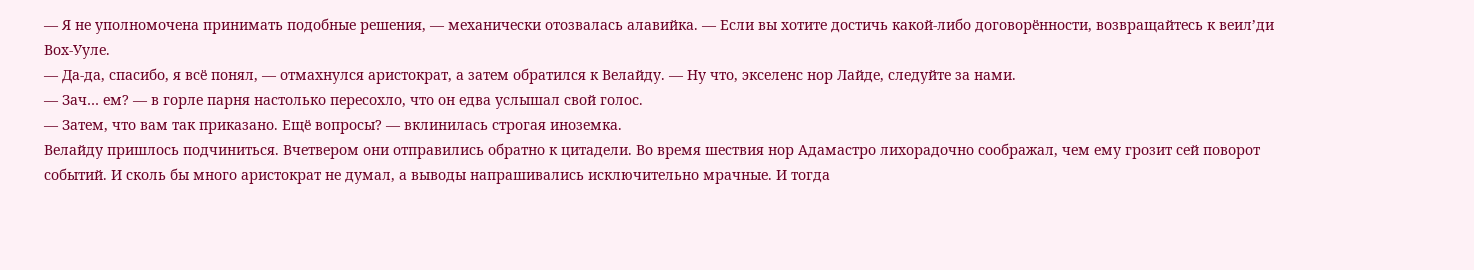— Я не уполномочена принимать подобные решения, — механически отозвалась алавийка. — Если вы хотите достичь какой-либо договорённости, возвращайтесь к веил’ди Вох-Ууле.
— Да-да, спасибо, я всё понял, — отмахнулся аристократ, а затем обратился к Велайду. — Ну что, экселенс нор Лайде, следуйте за нами.
— Зач… ем? — в горле парня настолько пересохло, что он едва услышал свой голос.
— Затем, что вам так приказано. Ещё вопросы? — вклинилась строгая иноземка.
Велайду пришлось подчиниться. Вчетвером они отправились обратно к цитадели. Во время шествия нор Адамастро лихорадочно соображал, чем ему грозит сей поворот событий. И сколь бы много аристократ не думал, а выводы напрашивались исключительно мрачные. И тогда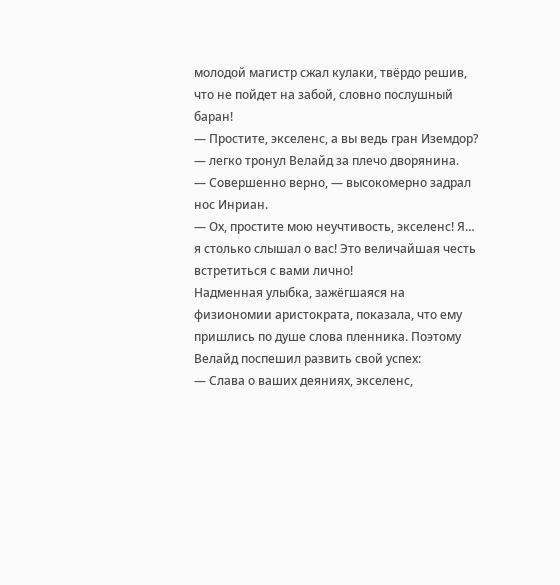молодой магистр сжал кулаки, твёрдо решив, что не пойдет на забой, словно послушный баран!
— Простите, экселенс, а вы ведь гран Иземдор? — легко тронул Велайд за плечо дворянина.
— Совершенно верно, — высокомерно задрал нос Инриан.
— Ох, простите мою неучтивость, экселенс! Я… я столько слышал о вас! Это величайшая честь встретиться с вами лично!
Надменная улыбка, зажёгшаяся на физиономии аристократа, показала, что ему пришлись по душе слова пленника. Поэтому Велайд поспешил развить свой успех:
— Слава о ваших деяниях, экселенс,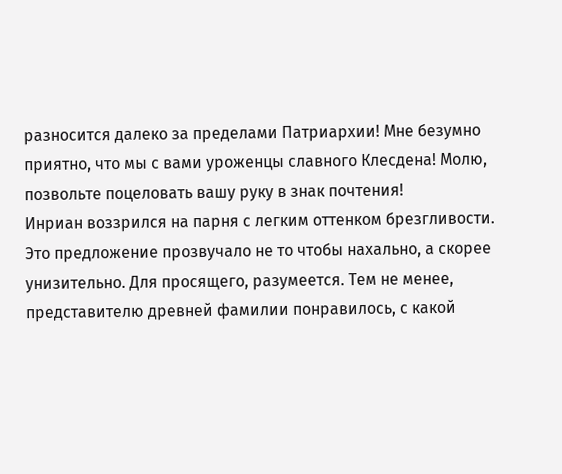разносится далеко за пределами Патриархии! Мне безумно приятно, что мы с вами уроженцы славного Клесдена! Молю, позвольте поцеловать вашу руку в знак почтения!
Инриан воззрился на парня с легким оттенком брезгливости. Это предложение прозвучало не то чтобы нахально, а скорее унизительно. Для просящего, разумеется. Тем не менее, представителю древней фамилии понравилось, с какой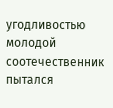угодливостью молодой соотечественник пытался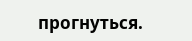прогнуться.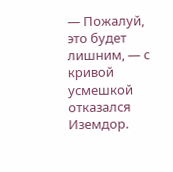— Пожалуй, это будет лишним, — с кривой усмешкой отказался Иземдор.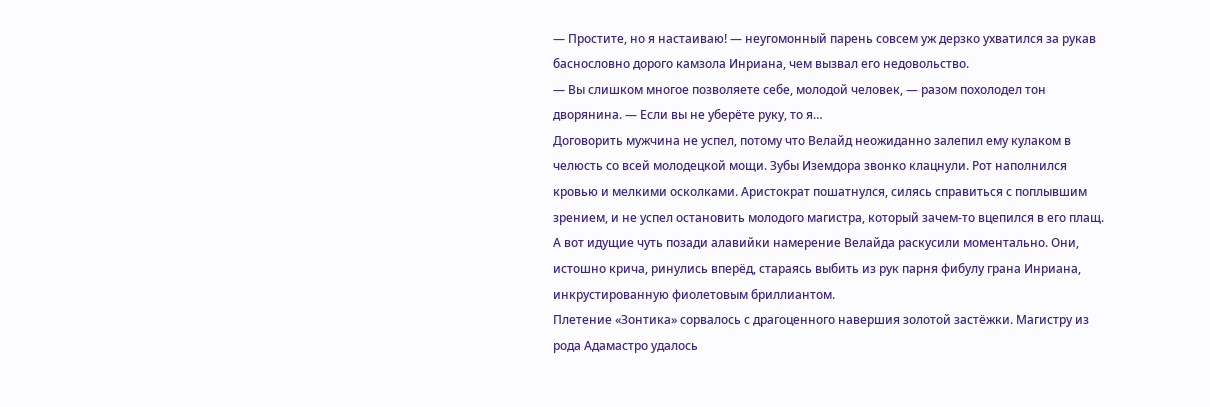— Простите, но я настаиваю! — неугомонный парень совсем уж дерзко ухватился за рукав баснословно дорого камзола Инриана, чем вызвал его недовольство.
— Вы слишком многое позволяете себе, молодой человек, — разом похолодел тон дворянина. — Если вы не уберёте руку, то я…
Договорить мужчина не успел, потому что Велайд неожиданно залепил ему кулаком в челюсть со всей молодецкой мощи. Зубы Иземдора звонко клацнули. Рот наполнился кровью и мелкими осколками. Аристократ пошатнулся, силясь справиться с поплывшим зрением, и не успел остановить молодого магистра, который зачем-то вцепился в его плащ.
А вот идущие чуть позади алавийки намерение Велайда раскусили моментально. Они, истошно крича, ринулись вперёд, стараясь выбить из рук парня фибулу грана Инриана, инкрустированную фиолетовым бриллиантом.
Плетение «Зонтика» сорвалось с драгоценного навершия золотой застёжки. Магистру из рода Адамастро удалось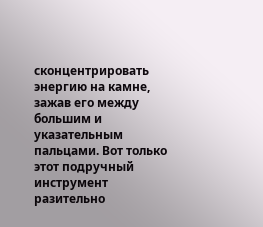сконцентрировать энергию на камне, зажав его между большим и указательным пальцами. Вот только этот подручный инструмент разительно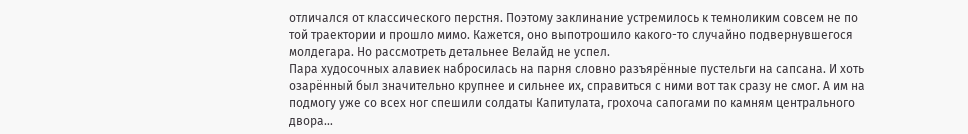отличался от классического перстня. Поэтому заклинание устремилось к темноликим совсем не по той траектории и прошло мимо. Кажется, оно выпотрошило какого-то случайно подвернувшегося молдегара. Но рассмотреть детальнее Велайд не успел.
Пара худосочных алавиек набросилась на парня словно разъярённые пустельги на сапсана. И хоть озарённый был значительно крупнее и сильнее их, справиться с ними вот так сразу не смог. А им на подмогу уже со всех ног спешили солдаты Капитулата, грохоча сапогами по камням центрального двора…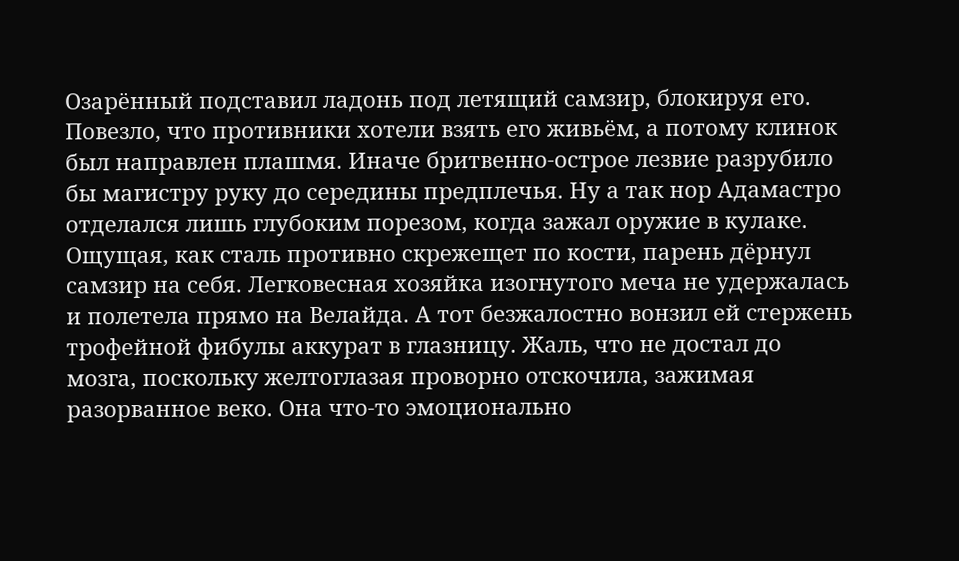Озарённый подставил ладонь под летящий самзир, блокируя его. Повезло, что противники хотели взять его живьём, а потому клинок был направлен плашмя. Иначе бритвенно-острое лезвие разрубило бы магистру руку до середины предплечья. Ну а так нор Адамастро отделался лишь глубоким порезом, когда зажал оружие в кулаке.
Ощущая, как сталь противно скрежещет по кости, парень дёрнул самзир на себя. Легковесная хозяйка изогнутого меча не удержалась и полетела прямо на Велайда. А тот безжалостно вонзил ей стержень трофейной фибулы аккурат в глазницу. Жаль, что не достал до мозга, поскольку желтоглазая проворно отскочила, зажимая разорванное веко. Она что-то эмоционально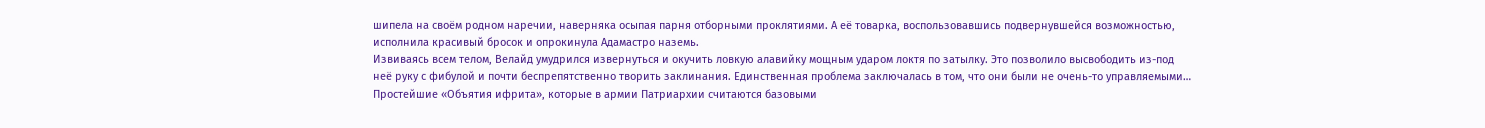шипела на своём родном наречии, наверняка осыпая парня отборными проклятиями. А её товарка, воспользовавшись подвернувшейся возможностью, исполнила красивый бросок и опрокинула Адамастро наземь.
Извиваясь всем телом, Велайд умудрился извернуться и окучить ловкую алавийку мощным ударом локтя по затылку. Это позволило высвободить из-под неё руку с фибулой и почти беспрепятственно творить заклинания. Единственная проблема заключалась в том, что они были не очень-то управляемыми…
Простейшие «Объятия ифрита», которые в армии Патриархии считаются базовыми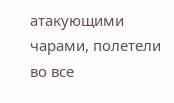атакующими чарами, полетели во все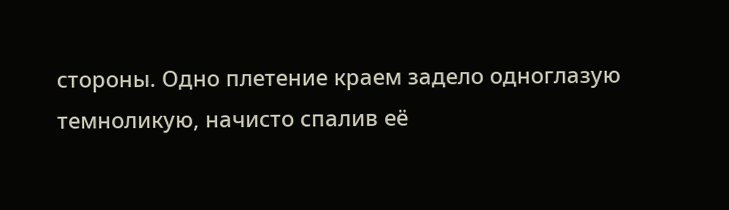стороны. Одно плетение краем задело одноглазую темноликую, начисто спалив её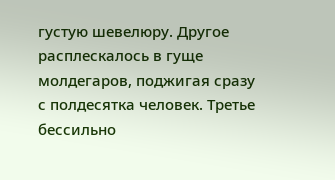густую шевелюру. Другое расплескалось в гуще молдегаров, поджигая сразу с полдесятка человек. Третье бессильно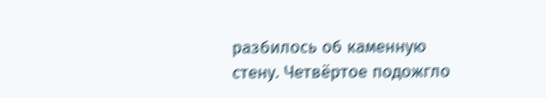разбилось об каменную стену. Четвёртое подожгло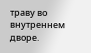траву во внутреннем дворе.